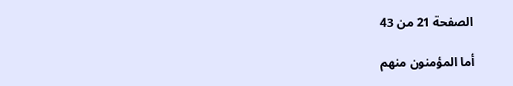الصفحة 21 من 43

أما المؤمنون منهم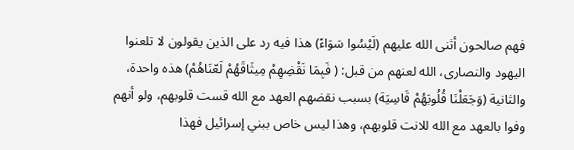فهم صالحون أثنى الله عليهم (لَيْسُوا سَوَاءً) هذا فيه رد على الذين يقولون لا تلعنوا اليهود والنصارى، الله لعنهم من قبل: ( فَبِمَا نَقْضِهِمْ مِيثَاقَهُمْ لَعّنَاهُمْ) هذه واحدة، والثانية (وَجَعَلْنَا قُلُوبَهُمْ قَاسِيَة) بسبب نقضهم العهد مع الله قست قلوبهم، ولو أنهم وفوا بالعهد مع الله للانت قلوبهم، وهذا ليس خاص ببني إسرائيل فهذا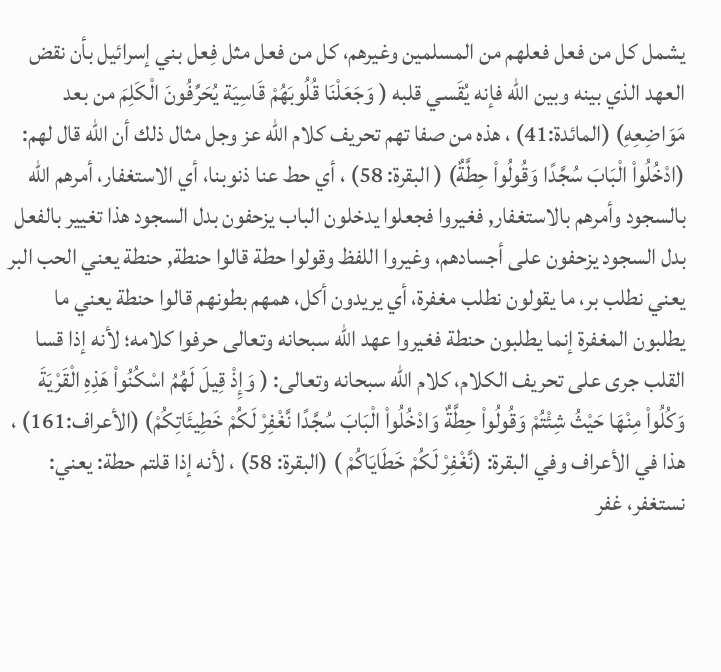يشمل كل من فعل فعلهم من المسلمين وغيرهم، كل من فعل مثل فِعل بني إسرائيل بأن نقض العهد الذي بينه وبين الله فإنه يُقَسي قلبه ( وَجَعَلْنَا قُلُوبَهُمْ قَاسِيَة يُحَرِّفُونَ الْكَلِمَ من بعد مَوَاضِعِهِ) (المائدة:41) ، هذه من صفا تهم تحريف كلام الله عز وجل مثال ذلك أن الله قال لهم: (ادْخُلُواْ الْبَابَ سُجَّدًا وَقُولُواْ حِطَّةٌ) ( البقرة: 58) ، أي حط عنا ذنوبنا، أي الاستغفار، أمرهم الله بالسجود وأمرهم بالاستغفار, فغيروا فجعلوا يدخلون الباب يزحفون بدل السجود هذا تغيير بالفعل بدل السجود يزحفون على أجسادهم، وغيروا اللفظ وقولوا حطة قالوا حنطة, حنطة يعني الحب البر يعني نطلب بر، ما يقولون نطلب مغفرة، أي يريدون أكل، همهم بطونهم قالوا حنطة يعني ما يطلبون المغفرة إنما يطلبون حنطة فغيروا عهد الله سبحانه وتعالى حرفوا كلامه؛ لأنه إذا قسا القلب جرى على تحريف الكلام، كلام الله سبحانه وتعالى: ( وَإِذْ قِيلَ لَهُمُ اسْكُنُواْ هَذِهِ الْقَرْيَةَ وَكُلُواْ مِنْهَا حَيْثُ شِئْتُمْ وَقُولُواْ حِطَّةٌ وَادْخُلُواْ الْبَابَ سُجَّدًا نَّغْفِرْ لَكُمْ خَطِيئَاتِكُمْ) (الأعراف:161) ، هذا في الأعراف وفي البقرة: (نَّغْفِرْ لَكُمْ خَطَايَاكُمْ ) (البقرة: 58) ، لأنه إذا قلتم حطة: يعني: نستغفر، غفر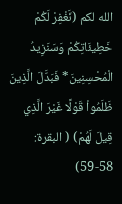الله لكم (نَّغْفِرْ لَكُمْ خَطِيئَاتِكُمْ وَسَنَزِيدُ الْمُحْسِنِينَ* فَبَدَّلَ الَّذِينَ ظَلَمُواْ قَوْلًا غَيْرَ الَّذِي قِيلَ لَهُمْ) ( البقرة: 58-59)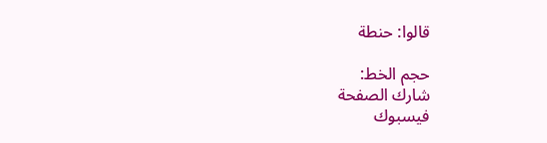قالوا: حنطة

حجم الخط:
شارك الصفحة
فيسبوك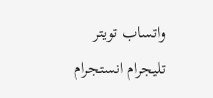واتساب تويتر تليجرام انستجرام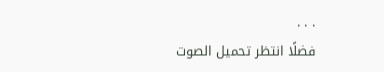. . .
فضلًا انتظر تحميل الصوت